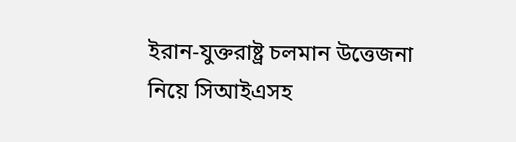ইরান-যুক্তরাষ্ট্র চলমান উত্তেজনা নিয়ে সিআইএসহ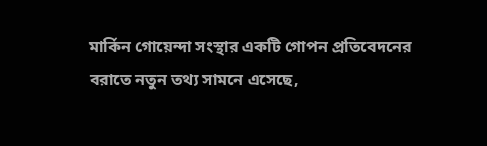মার্কিন গোয়েন্দা সংস্থার একটি গোপন প্রতিবেদনের বরাতে নতুন তথ্য সামনে এসেছে,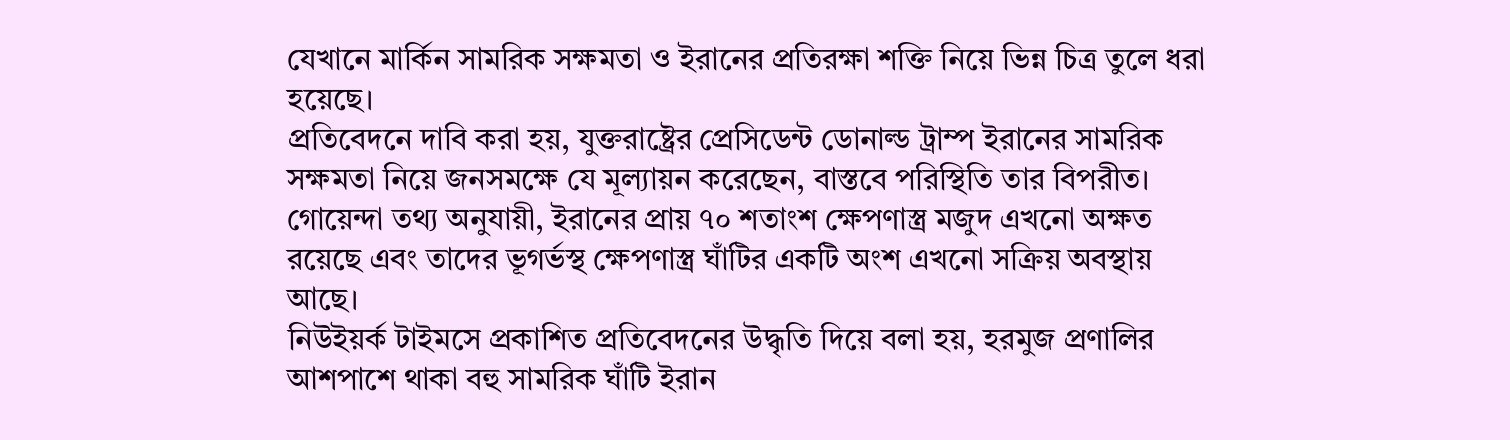যেখানে মার্কিন সামরিক সক্ষমতা ও ইরানের প্রতিরক্ষা শক্তি নিয়ে ভিন্ন চিত্র তুলে ধরা হয়েছে।
প্রতিবেদনে দাবি করা হয়, যুক্তরাষ্ট্রের প্রেসিডেন্ট ডোনাল্ড ট্রাম্প ইরানের সামরিক সক্ষমতা নিয়ে জনসমক্ষে যে মূল্যায়ন করেছেন, বাস্তবে পরিস্থিতি তার বিপরীত। গোয়েন্দা তথ্য অনুযায়ী, ইরানের প্রায় ৭০ শতাংশ ক্ষেপণাস্ত্র মজুদ এখনো অক্ষত রয়েছে এবং তাদের ভূগর্ভস্থ ক্ষেপণাস্ত্র ঘাঁটির একটি অংশ এখনো সক্রিয় অবস্থায় আছে।
নিউইয়র্ক টাইমসে প্রকাশিত প্রতিবেদনের উদ্ধৃতি দিয়ে বলা হয়, হরমুজ প্রণালির আশপাশে থাকা বহু সামরিক ঘাঁটি ইরান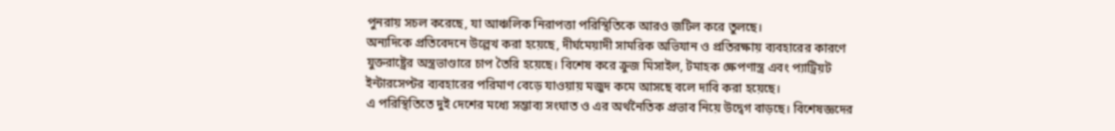পুনরায় সচল করেছে, যা আঞ্চলিক নিরাপত্তা পরিস্থিতিকে আরও জটিল করে তুলছে।
অন্যদিকে প্রতিবেদনে উল্লেখ করা হয়েছে, দীর্ঘমেয়াদী সামরিক অভিযান ও প্রতিরক্ষায় ব্যবহারের কারণে যুক্তরাষ্ট্রের অস্ত্রভাণ্ডারে চাপ তৈরি হয়েছে। বিশেষ করে ক্রুজ মিসাইল, টমাহক ক্ষেপণাস্ত্র এবং প্যাট্রিয়ট ইন্টারসেপ্টর ব্যবহারের পরিমাণ বেড়ে যাওয়ায় মজুদ কমে আসছে বলে দাবি করা হয়েছে।
এ পরিস্থিতিতে দুই দেশের মধ্যে সম্ভাব্য সংঘাত ও এর অর্থনৈতিক প্রভাব নিয়ে উদ্বেগ বাড়ছে। বিশেষজ্ঞদের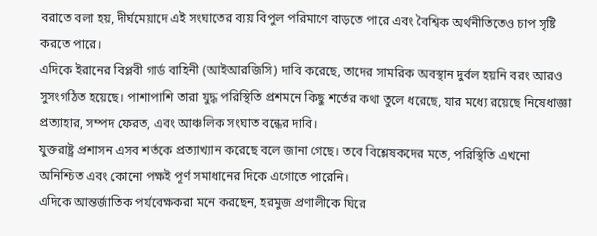বরাতে বলা হয়, দীর্ঘমেয়াদে এই সংঘাতের ব্যয় বিপুল পরিমাণে বাড়তে পারে এবং বৈশ্বিক অর্থনীতিতেও চাপ সৃষ্টি করতে পারে।
এদিকে ইরানের বিপ্লবী গার্ড বাহিনী (আইআরজিসি) দাবি করেছে, তাদের সামরিক অবস্থান দুর্বল হয়নি বরং আরও সুসংগঠিত হয়েছে। পাশাপাশি তারা যুদ্ধ পরিস্থিতি প্রশমনে কিছু শর্তের কথা তুলে ধরেছে, যার মধ্যে রয়েছে নিষেধাজ্ঞা প্রত্যাহার, সম্পদ ফেরত, এবং আঞ্চলিক সংঘাত বন্ধের দাবি।
যুক্তরাষ্ট্র প্রশাসন এসব শর্তকে প্রত্যাখ্যান করেছে বলে জানা গেছে। তবে বিশ্লেষকদের মতে, পরিস্থিতি এখনো অনিশ্চিত এবং কোনো পক্ষই পূর্ণ সমাধানের দিকে এগোতে পারেনি।
এদিকে আন্তর্জাতিক পর্যবেক্ষকরা মনে করছেন, হরমুজ প্রণালীকে ঘিরে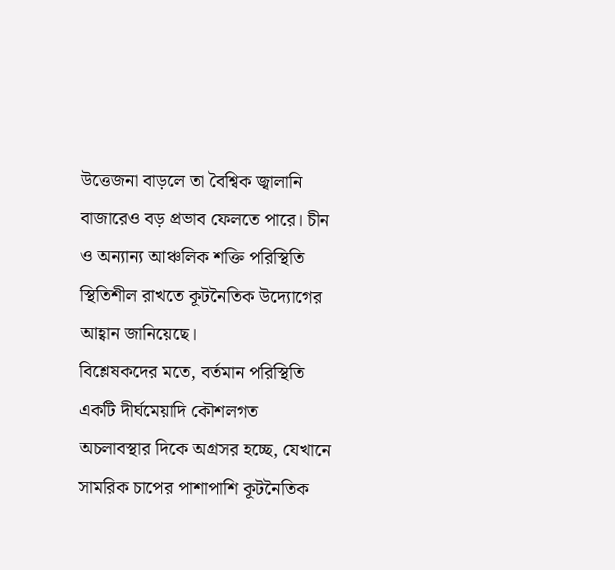উত্তেজনা বাড়লে তা বৈশ্বিক জ্বালানি বাজারেও বড় প্রভাব ফেলতে পারে। চীন ও অন্যান্য আঞ্চলিক শক্তি পরিস্থিতি স্থিতিশীল রাখতে কূটনৈতিক উদ্যোগের আহ্বান জানিয়েছে।
বিশ্লেষকদের মতে, বর্তমান পরিস্থিতি একটি দীর্ঘমেয়াদি কৌশলগত অচলাবস্থার দিকে অগ্রসর হচ্ছে, যেখানে সামরিক চাপের পাশাপাশি কূটনৈতিক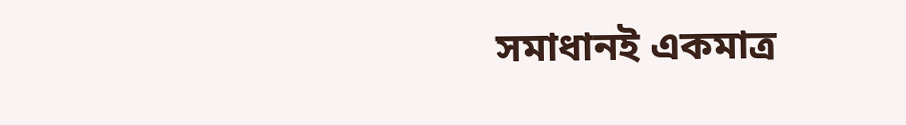সমাধানই একমাত্র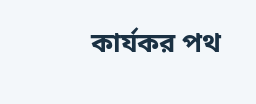কার্যকর পথ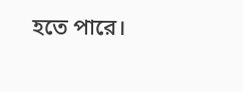হতে পারে।